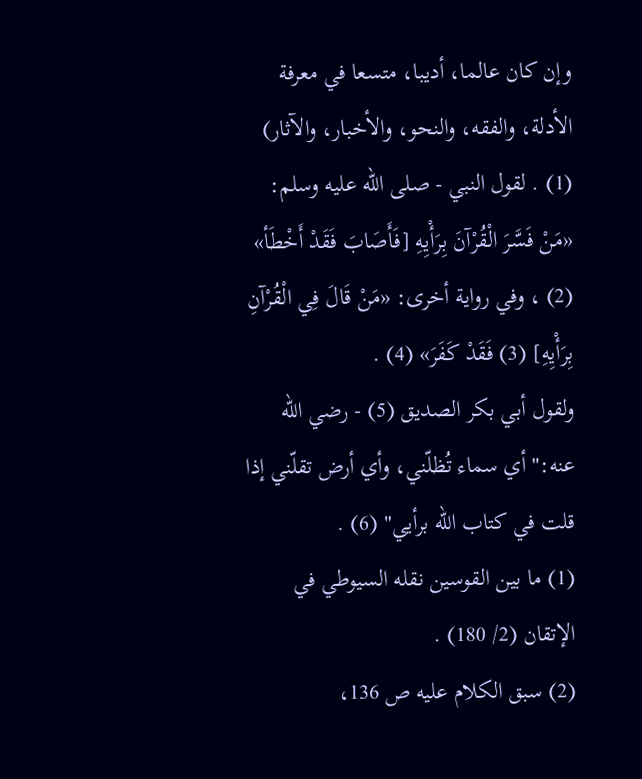وإن كان عالما، أديبا، متسعا في معرفة الأدلة، والفقه، والنحو، والأخبار، والآثار) (1) . لقول النبي - صلى الله عليه وسلم: «مَنْ فَسَّرَ الْقُرْآنَ بِرَأْيِهِ [فَأَصَابَ فَقَدْ أَخْطَأ» (2) ، وفي رواية أخرى: «مَنْ قَالَ فِي الْقُرْآنِ بِرَأْيِهِ] (3) فَقَدْ كَفَرَ» (4) .
ولقول أبي بكر الصديق (5) - رضي الله عنه:"أي سماء تُظلّني، وأي أرض تقلّني إذا قلت في كتاب الله برأيي" (6) .
(1) ما بين القوسين نقله السيوطي في الإتقان (2/ 180) .
(2) سبق الكلام عليه ص 136،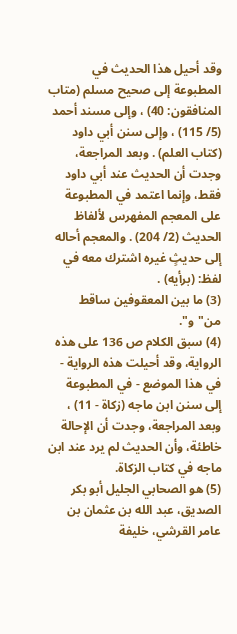وقد أحيل هذا الحديث في المطبوعة إلى صحيح مسلم (متاب المنافقون: 40) ، وإلى مسند أحمد (5/ 115) ، وإلى سنن أبي داود (كتاب العلم) . وبعد المراجعة، وجدت أن الحديث عند أبي داود فقط، وإنما اعتمد في المطبوعة على المعجم المفهرس لألفاظ الحديث (2/ 204) . والمعجم أحاله إلى حديثٍ غيره اشترك معه في لفظ: (برأيه) .
(3) ما بين المعقوفين ساقط من"و".
(4) سبق الكلام ص 136 على هذه الرواية، وقد أحيلت هذه الرواية - في هذا الموضع - في المطبوعة إلى سنن ابن ماجه (زكاة - 11) ، وبعد المراجعة، وجدت أن الإحالة خاطئة، وأن الحديث لم يرد عند ابن ماجه في كتاب الزكاة.
(5) هو الصحابي الجليل أبو بكر الصديق، عبد الله بن عثمان بن عامر القرشي، خليفة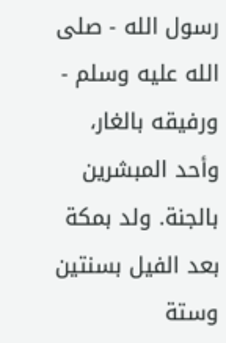رسول الله - صلى الله عليه وسلم - ورفيقه بالغار، وأحد المبشرين بالجنة. ولد بمكة بعد الفيل بسنتين وستة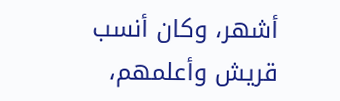أشهر، وكان أنسب قريش وأعلمهم،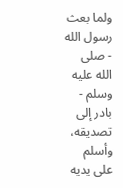ولما بعث رسول الله - صلى الله عليه وسلم - بادر إلى تصديقه، وأسلم على يديه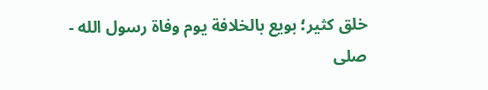خلق كثير؛ بويع بالخلافة يوم وفاة رسول الله - صلى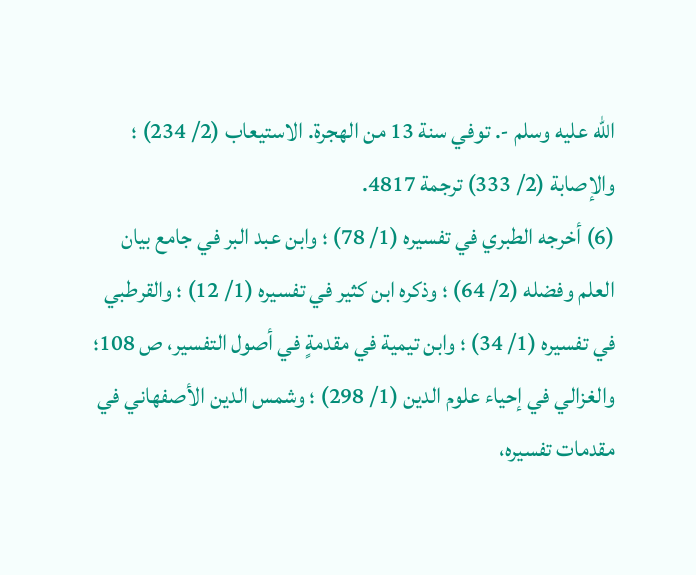الله عليه وسلم -. توفي سنة 13 من الهجرة. الاستيعاب (2/ 234) ؛ والإصابة (2/ 333) ترجمة 4817.
(6) أخرجه الطبري في تفسيره (1/ 78) ؛ وابن عبد البر في جامع بيان العلم وفضله (2/ 64) ؛ وذكره ابن كثير في تفسيره (1/ 12) ؛ والقرطبي في تفسيره (1/ 34) ؛ وابن تيمية في مقدمةٍ في أصول التفسير، ص 108؛ والغزالي في إحياء علوم الدين (1/ 298) ؛ وشمس الدين الأصفهاني في مقدمات تفسيره،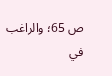ص 65؛ والراغب في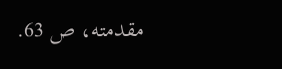مقدمته، ص 63.